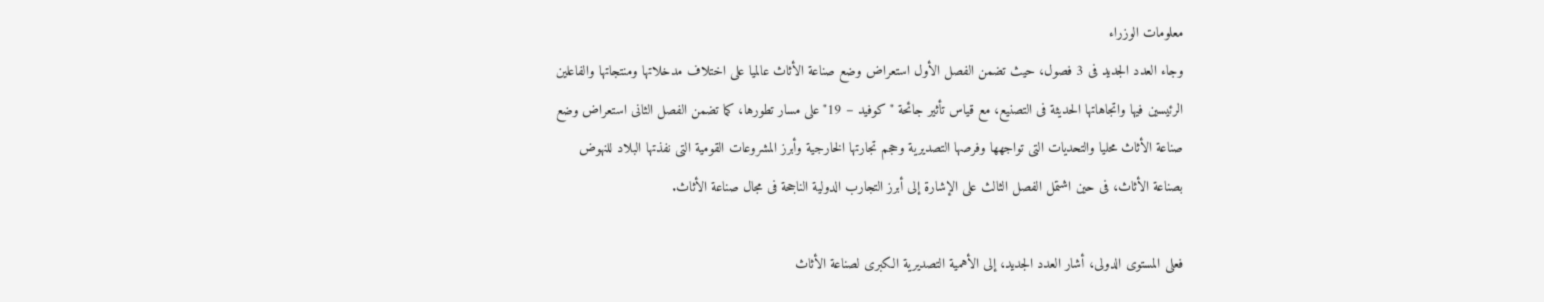معلومات الوزراء
وجاء العدد الجديد فى 3 فصول، حيث تضمن الفصل الأول استعراض وضع صناعة الأثاث عالميا على اختلاف مدخلاتها ومنتجاتها والفاعلين الرئيسين فيها واتجاهاتها الحديثة فى التصنيع، مع قياس تأثير جائحة "كوفيد – 19" على مسار تطورها، كما تضمن الفصل الثانى استعراض وضع صناعة الأثاث محليا والتحديات التى تواجهها وفرصها التصديرية وحجم تجارتها الخارجية وأبرز المشروعات القومية التى نفذتها البلاد للنهوض بصناعة الأثاث، فى حين اشتمل الفصل الثالث على الإشارة إلى أبرز التجارب الدولية الناجحة فى مجال صناعة الأثاث.

فعلى المستوى الدولى، أشار العدد الجديد، إلى الأهمية التصديرية الكبرى لصناعة الأثاث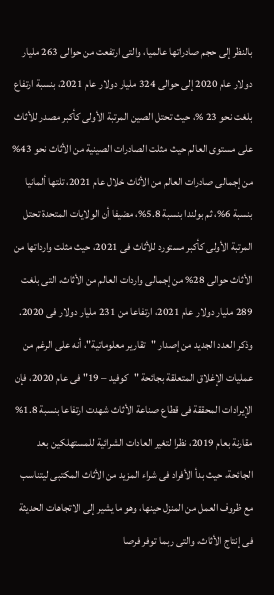بالنظر إلى حجم صادراتها عالميا، والتى ارتفعت من حوالى 263 مليار دولار عام 2020 إلى حوالى 324 مليار دولار عام 2021، بنسبة ارتفاع بلغت نحو 23 %، حيث تحتل الصين المرتبة الأولى كأكبر مصدر للأثاث على مستوى العالم حيث مثلت الصادرات الصينية من الأثاث نحو 43% من إجمالى صادرات العالم من الأثاث خلال عام 2021، تلتها ألمانيا بنسبة 6%، ثم بولندا بنسبة 5.8%، مضيفا أن الولايات المتحدة تحتل المرتبة الأولى كأكبر مستورد للأثاث فى 2021، حيث مثلت وارداتها من الأثاث حوالى 28% من إجمالى واردات العالم من الأثاث، التى بلغت 289 مليار دولار عام 2021، ارتفاعا من 231 مليار دولار فى 2020.
وذكر العدد الجديد من إصدار "تقارير معلوماتية"، أنه على الرغم من عمليات الإغلاق المتعلقة بجائحة "كوفيد – 19" فى عام 2020، فإن الإيرادات المحققة فى قطاع صناعة الأثاث شهدت ارتفاعا بنسبة 1.8% مقارنة بعام 2019، نظرا لتغير العادات الشرائية للمستهلكين بعد الجائحة، حيث بدأ الأفراد فى شراء المزيد من الأثاث المكتبى ليتناسب مع ظروف العمل من المنزل حينها، وهو ما يشير إلى الاتجاهات الحديثة فى إنتاج الأثاث، والتى ربما توفر فرصا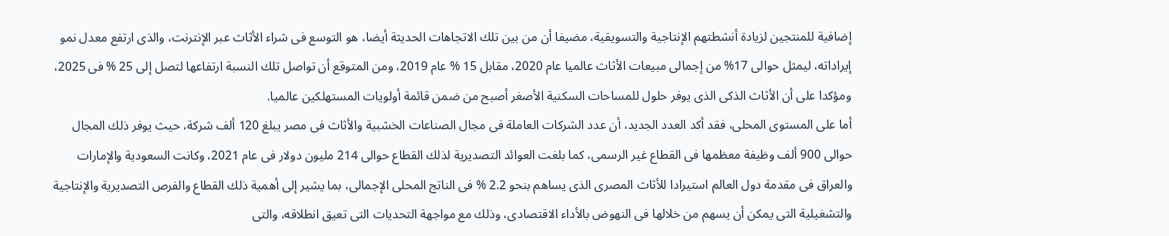إضافية للمنتجين لزيادة أنشطتهم الإنتاجية والتسويقية، مضيفا أن من بين تلك الاتجاهات الحديثة أيضا، هو التوسع فى شراء الأثاث عبر الإنترنت، والذى ارتفع معدل نمو إيراداته، ليمثل حوالى 17% من إجمالى مبيعات الأثاث عالميا عام 2020، مقابل 15 % عام 2019، ومن المتوقع أن تواصل تلك النسبة ارتفاعها لتصل إلى 25 % فى 2025، ومؤكدا على أن الأثاث الذكى الذى يوفر حلول للمساحات السكنية الأصغر أصبح من ضمن قائمة أولويات المستهلكين عالميا.
أما على المستوى المحلى، فقد أكد العدد الجديد، أن عدد الشركات العاملة فى مجال الصناعات الخشبية والأثاث فى مصر يبلغ 120 ألف شركة، حيث يوفر ذلك المجال حوالى 900 ألف وظيفة معظمها فى القطاع غير الرسمى، كما بلغت العوائد التصديرية لذلك القطاع حوالى 214 مليون دولار فى عام 2021، وكانت السعودية والإمارات والعراق فى مقدمة دول العالم استيرادا للأثاث المصرى الذى يساهم بنحو 2.2 % فى الناتج المحلى الإجمالى، بما يشير إلى أهمية ذلك القطاع والفرص التصديرية والإنتاجية والتشغيلية التى يمكن أن يسهم من خلالها فى النهوض بالأداء الاقتصادى، وذلك مع مواجهة التحديات التى تعيق انطلاقه، والتى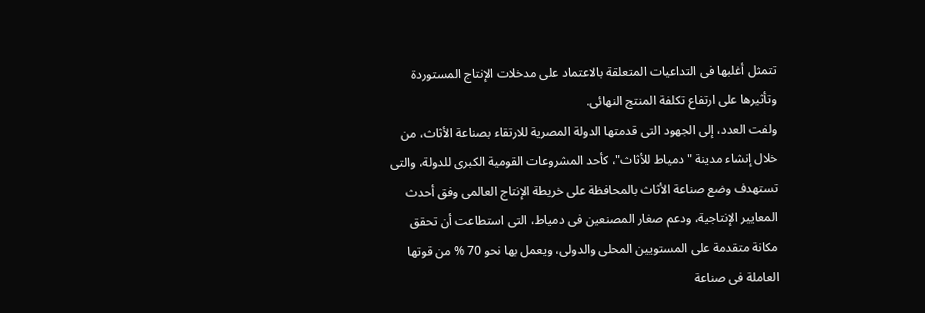تتمثل أغلبها فى التداعيات المتعلقة بالاعتماد على مدخلات الإنتاج المستوردة وتأثيرها على ارتفاع تكلفة المنتج النهائى.
ولفت العدد، إلى الجهود التى قدمتها الدولة المصرية للارتقاء بصناعة الأثاث، من خلال إنشاء مدينة "دمياط للأثاث"، كأحد المشروعات القومية الكبرى للدولة، والتى تستهدف وضع صناعة الأثاث بالمحافظة على خريطة الإنتاج العالمى وفق أحدث المعايير الإنتاجية، ودعم صغار المصنعين فى دمياط، التى استطاعت أن تحقق مكانة متقدمة على المستويين المحلى والدولى، ويعمل بها نحو 70 % من قوتها العاملة فى صناعة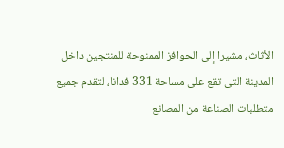الأثاث، مشيرا إلى الحوافز الممنوحة للمنتجين داخل المدينة التى تقع على مساحة 331 فدانا، لتقدم جميع متطلبات الصناعة من المصانع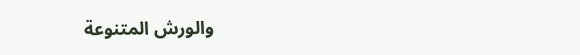والورش المتنوعة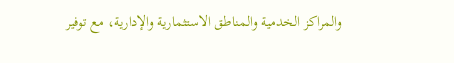والمراكز الخدمية والمناطق الاستثمارية والإدارية، مع توفير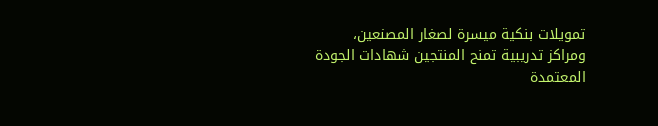تمويلات بنكية ميسرة لصغار المصنعين، ومراكز تدريبية تمنح المنتجين شهادات الجودة المعتمدة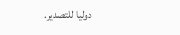دوليا للتصدير.